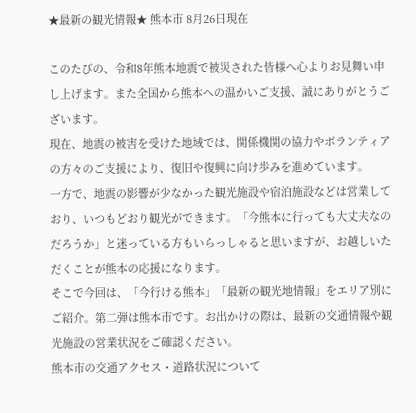★最新の観光情報★ 熊本市 8月26日現在

このたびの、令和8年熊本地震で被災された皆様へ心よりお見舞い申し上げます。また全国から熊本への温かいご支援、誠にありがとうございます。
現在、地震の被害を受けた地域では、関係機関の協力やボランティアの方々のご支援により、復旧や復興に向け歩みを進めています。
一方で、地震の影響が少なかった観光施設や宿泊施設などは営業しており、いつもどおり観光ができます。「今熊本に行っても大丈夫なのだろうか」と迷っている方もいらっしゃると思いますが、お越しいただくことが熊本の応援になります。
そこで今回は、「今行ける熊本」「最新の観光地情報」をエリア別にご紹介。第二弾は熊本市です。お出かけの際は、最新の交通情報や観光施設の営業状況をご確認ください。
熊本市の交通アクセス・道路状況について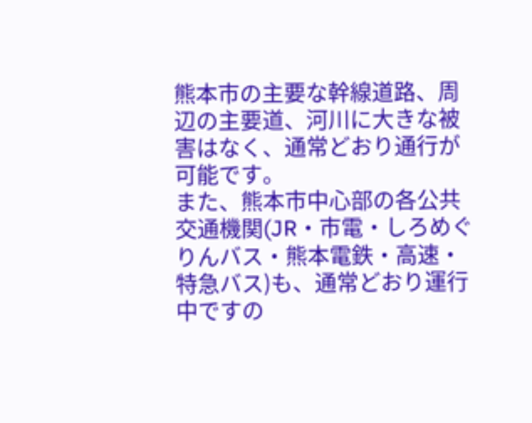熊本市の主要な幹線道路、周辺の主要道、河川に大きな被害はなく、通常どおり通行が可能です。
また、熊本市中心部の各公共交通機関(JR・市電・しろめぐりんバス・熊本電鉄・高速・特急バス)も、通常どおり運行中ですの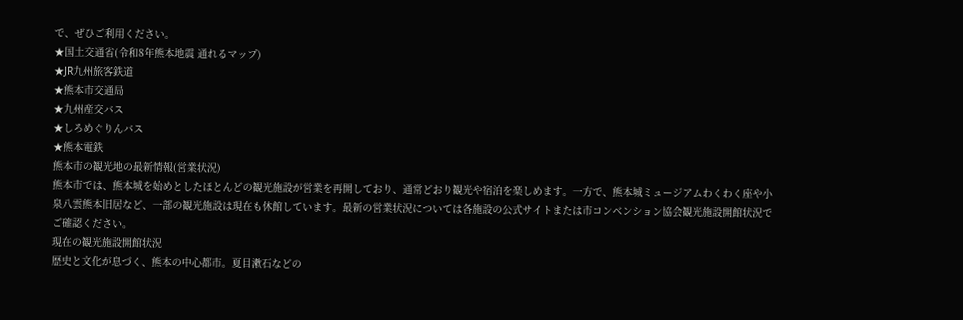で、ぜひご利用ください。
★国土交通省(令和8年熊本地震 通れるマップ)
★JR九州旅客鉄道
★熊本市交通局
★九州産交バス
★しろめぐりんバス
★熊本電鉄
熊本市の観光地の最新情報(営業状況)
熊本市では、熊本城を始めとしたほとんどの観光施設が営業を再開しており、通常どおり観光や宿泊を楽しめます。一方で、熊本城ミュージアムわくわく座や小泉八雲熊本旧居など、一部の観光施設は現在も休館しています。最新の営業状況については各施設の公式サイトまたは市コンベンション協会観光施設開館状況でご確認ください。
現在の観光施設開館状況
歴史と文化が息づく、熊本の中心都市。夏目漱石などの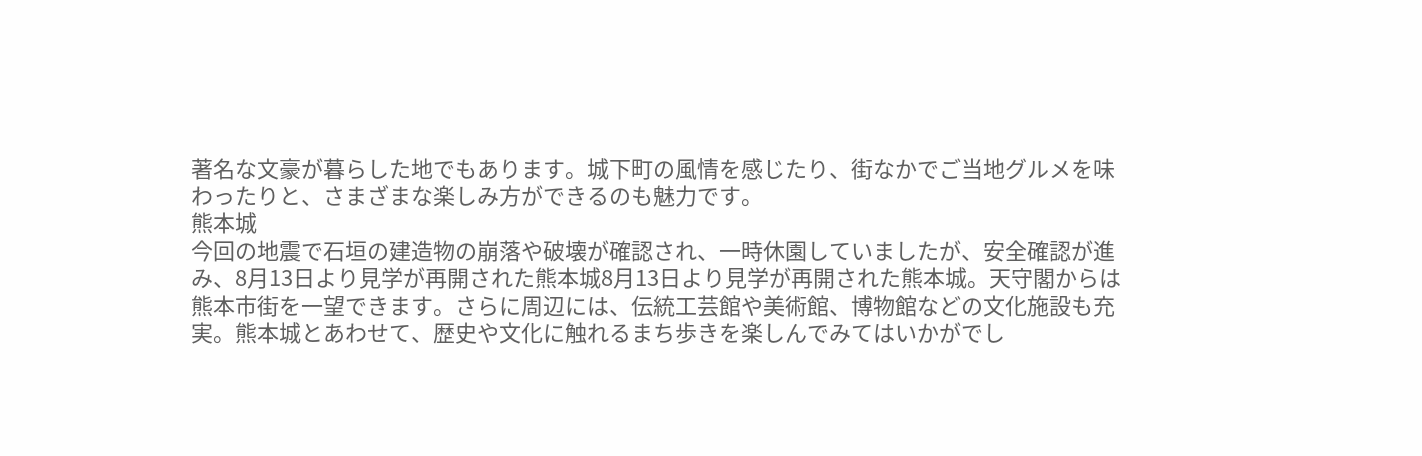著名な文豪が暮らした地でもあります。城下町の風情を感じたり、街なかでご当地グルメを味わったりと、さまざまな楽しみ方ができるのも魅力です。
熊本城
今回の地震で石垣の建造物の崩落や破壊が確認され、一時休園していましたが、安全確認が進み、8月13日より見学が再開された熊本城8月13日より見学が再開された熊本城。天守閣からは熊本市街を一望できます。さらに周辺には、伝統工芸館や美術館、博物館などの文化施設も充実。熊本城とあわせて、歴史や文化に触れるまち歩きを楽しんでみてはいかがでし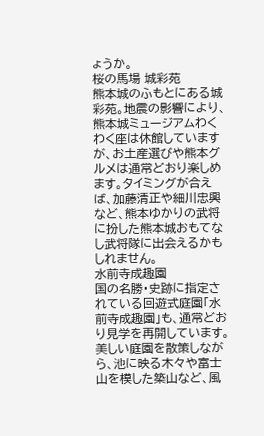ょうか。
桜の馬場 城彩苑
熊本城のふもとにある城彩苑。地震の影響により、熊本城ミュージアムわくわく座は休館していますが、お土産選びや熊本グルメは通常どおり楽しめます。タイミングが合えば、加藤清正や細川忠興など、熊本ゆかりの武将に扮した熊本城おもてなし武将隊に出会えるかもしれません。
水前寺成趣園
国の名勝・史跡に指定されている回遊式庭園「水前寺成趣園」も、通常どおり見学を再開しています。美しい庭園を散策しながら、池に映る木々や富士山を模した築山など、風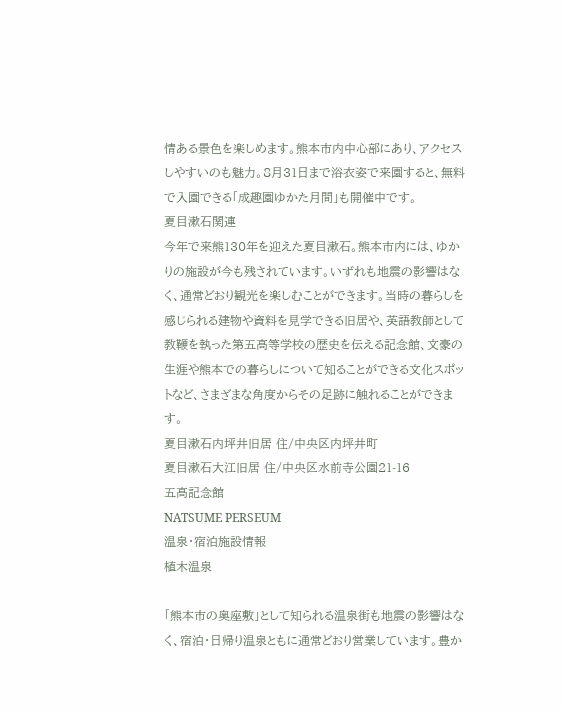情ある景色を楽しめます。熊本市内中心部にあり、アクセスしやすいのも魅力。8月31日まで浴衣姿で来園すると、無料で入園できる「成趣園ゆかた月間」も開催中です。
夏目漱石関連
今年で来熊130年を迎えた夏目漱石。熊本市内には、ゆかりの施設が今も残されています。いずれも地震の影響はなく、通常どおり観光を楽しむことができます。当時の暮らしを感じられる建物や資料を見学できる旧居や、英語教師として教鞭を執った第五高等学校の歴史を伝える記念館、文豪の生涯や熊本での暮らしについて知ることができる文化スポットなど、さまざまな角度からその足跡に触れることができます。
夏目漱石内坪井旧居 住/中央区内坪井町
夏目漱石大江旧居 住/中央区水前寺公園21-16
五高記念館
NATSUME PERSEUM
温泉・宿泊施設情報
植木温泉

「熊本市の奥座敷」として知られる温泉街も地震の影響はなく、宿泊・日帰り温泉ともに通常どおり営業しています。豊か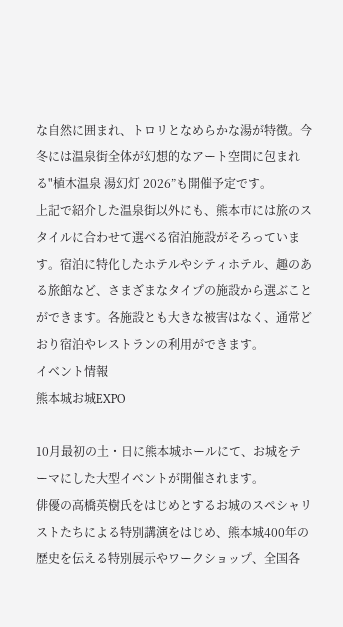な自然に囲まれ、トロリとなめらかな湯が特徴。今冬には温泉街全体が幻想的なアート空間に包まれる"植木温泉 湯幻灯 2026”も開催予定です。
上記で紹介した温泉街以外にも、熊本市には旅のスタイルに合わせて選べる宿泊施設がそろっています。宿泊に特化したホテルやシティホテル、趣のある旅館など、さまざまなタイプの施設から選ぶことができます。各施設とも大きな被害はなく、通常どおり宿泊やレストランの利用ができます。
イベント情報
熊本城お城EXPO

10月最初の土・日に熊本城ホールにて、お城をテーマにした大型イベントが開催されます。
俳優の高橋英樹氏をはじめとするお城のスペシャリストたちによる特別講演をはじめ、熊本城400年の歴史を伝える特別展示やワークショップ、全国各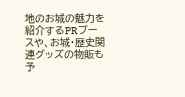地のお城の魅力を紹介するPRブースや、お城・歴史関連グッズの物販も予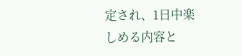定され、1日中楽しめる内容と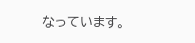なっています。